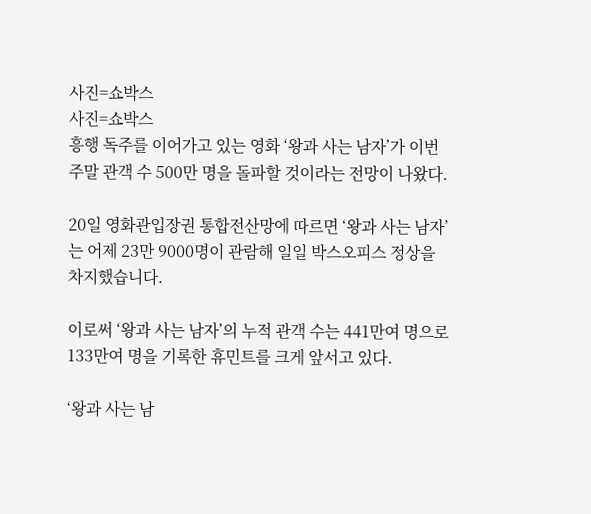사진=쇼박스
사진=쇼박스
흥행 독주를 이어가고 있는 영화 ‘왕과 사는 남자’가 이번 주말 관객 수 500만 명을 돌파할 것이라는 전망이 나왔다.

20일 영화관입장권 통합전산망에 따르면 ‘왕과 사는 남자’는 어제 23만 9000명이 관람해 일일 박스오피스 정상을 차지했습니다.

이로써 ‘왕과 사는 남자’의 누적 관객 수는 441만여 명으로 133만여 명을 기록한 휴민트를 크게 앞서고 있다.

‘왕과 사는 남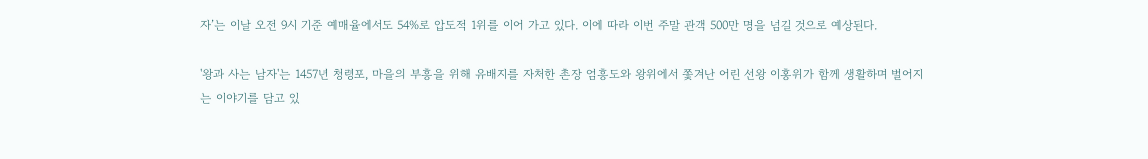자’는 이날 오전 9시 기준 예매율에서도 54%로 압도적 1위를 이어 가고 있다. 이에 따라 이번 주말 관객 500만 명을 넘길 것으로 예상된다.

'왕과 사는 남자'는 1457년 청령포, 마을의 부흥을 위해 유배지를 자처한 촌장 엄흥도와 왕위에서 쫓겨난 어린 선왕 이홍위가 함께 생활하며 벌어지는 이야기를 담고 있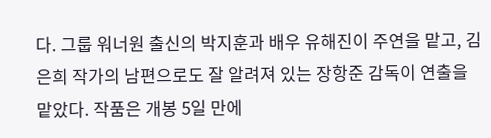다. 그룹 워너원 출신의 박지훈과 배우 유해진이 주연을 맡고, 김은희 작가의 남편으로도 잘 알려져 있는 장항준 감독이 연출을 맡았다. 작품은 개봉 5일 만에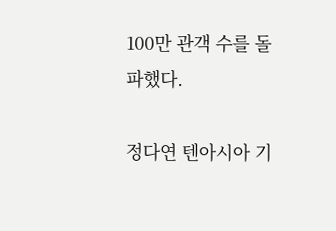100만 관객 수를 돌파했다.

정다연 텐아시아 기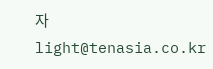자 light@tenasia.co.kr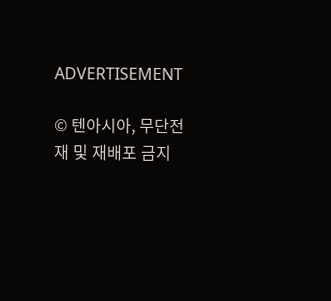ADVERTISEMENT

© 텐아시아, 무단전재 및 재배포 금지